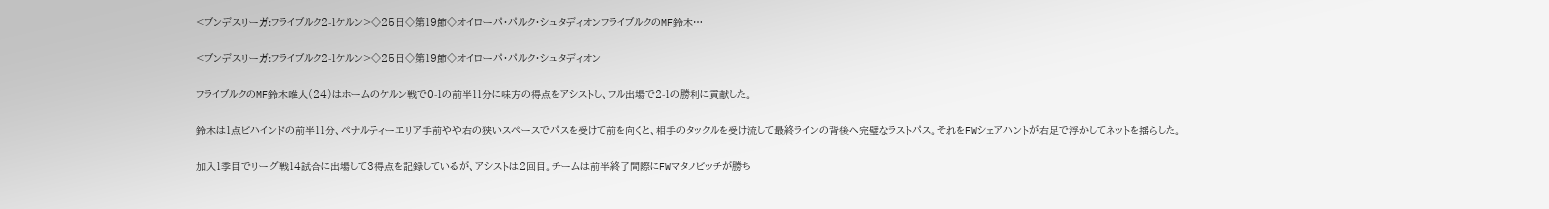<ブンデスリーガ:フライブルク2-1ケルン>◇25日◇第19節◇オイローパ・パルク・シュタディオンフライブルクのMF鈴木…

<ブンデスリーガ:フライブルク2-1ケルン>◇25日◇第19節◇オイローパ・パルク・シュタディオン

フライブルクのMF鈴木唯人(24)はホームのケルン戦で0-1の前半11分に味方の得点をアシストし、フル出場で2-1の勝利に貢献した。

鈴木は1点ビハインドの前半11分、ペナルティーエリア手前やや右の狭いスペースでパスを受けて前を向くと、相手のタックルを受け流して最終ラインの背後へ完璧なラストパス。それをFWシェアハントが右足で浮かしてネットを揺らした。

加入1季目でリーグ戦14試合に出場して3得点を記録しているが、アシストは2回目。チームは前半終了間際にFWマタノビッチが勝ち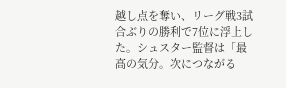越し点を奪い、リーグ戦3試合ぶりの勝利で7位に浮上した。シュスター監督は「最高の気分。次につながる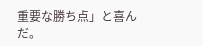重要な勝ち点」と喜んだ。